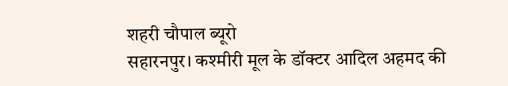शहरी चौपाल ब्यूरो
सहारनपुर। कश्मीरी मूल के डॉक्टर आदिल अहमद की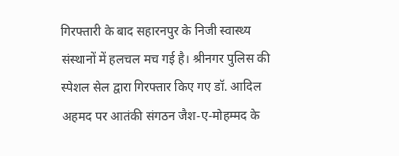गिरफ्तारी के बाद सहारनपुर के निजी स्वास्थ्य संस्थानों में हलचल मच गई है। श्रीनगर पुलिस की स्पेशल सेल द्वारा गिरफ्तार किए गए डॉ. आदिल अहमद पर आतंकी संगठन जैश-ए-मोहम्मद के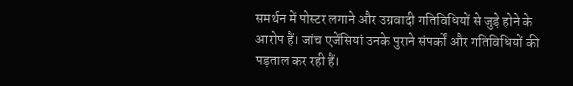समर्थन में पोस्टर लगाने और उग्रवादी गतिविधियों से जुड़े होने के आरोप हैं। जांच एजेंसियां उनके पुराने संपर्कों और गतिविधियों की पड़ताल कर रही हैं।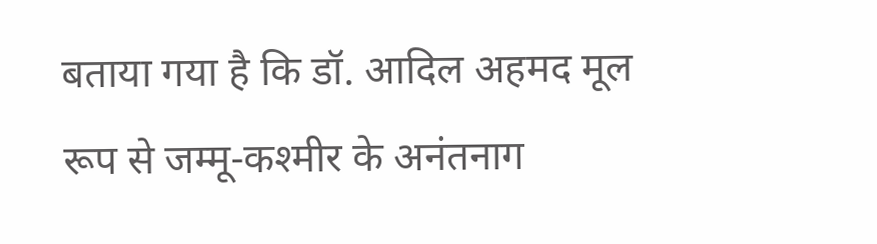बताया गया है कि डॉ. आदिल अहमद मूल रूप से जम्मू-कश्मीर के अनंतनाग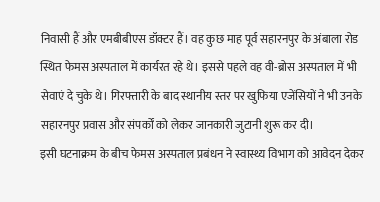निवासी हैं और एमबीबीएस डॉक्टर हैं। वह कुछ माह पूर्व सहारनपुर के अंबाला रोड स्थित फेमस अस्पताल में कार्यरत रहे थे। इससे पहले वह वी-ब्रोस अस्पताल में भी सेवाएं दे चुके थे। गिरफ्तारी के बाद स्थानीय स्तर पर खुफिया एजेंसियों ने भी उनके सहारनपुर प्रवास और संपर्कों को लेकर जानकारी जुटानी शुरू कर दी।
इसी घटनाक्रम के बीच फेमस अस्पताल प्रबंधन ने स्वास्थ्य विभाग को आवेदन देकर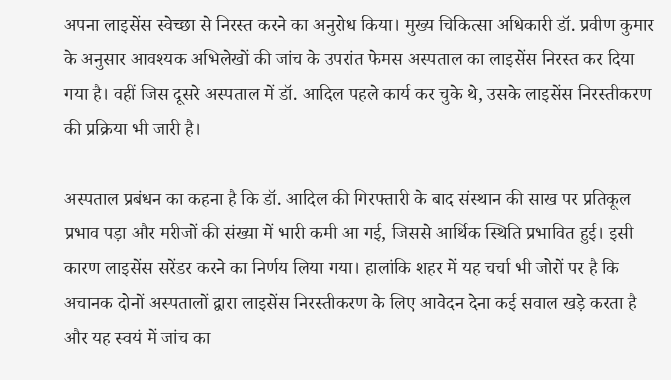अपना लाइसेंस स्वेच्छा से निरस्त करने का अनुरोध किया। मुख्य चिकित्सा अधिकारी डॉ. प्रवीण कुमार के अनुसार आवश्यक अभिलेखों की जांच के उपरांत फेमस अस्पताल का लाइसेंस निरस्त कर दिया गया है। वहीं जिस दूसरे अस्पताल में डॉ. आदिल पहले कार्य कर चुके थे, उसके लाइसेंस निरस्तीकरण की प्रक्रिया भी जारी है।

अस्पताल प्रबंधन का कहना है कि डॉ. आदिल की गिरफ्तारी के बाद संस्थान की साख पर प्रतिकूल प्रभाव पड़ा और मरीजों की संख्या में भारी कमी आ गई, जिससे आर्थिक स्थिति प्रभावित हुई। इसी कारण लाइसेंस सरेंडर करने का निर्णय लिया गया। हालांकि शहर में यह चर्चा भी जोरों पर है कि अचानक दोनों अस्पतालों द्वारा लाइसेंस निरस्तीकरण के लिए आवेदन देना कई सवाल खड़े करता है और यह स्वयं में जांच का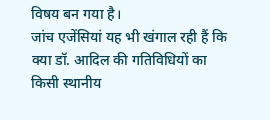विषय बन गया है।
जांच एजेंसियां यह भी खंगाल रही हैं कि क्या डॉ. आदिल की गतिविधियों का किसी स्थानीय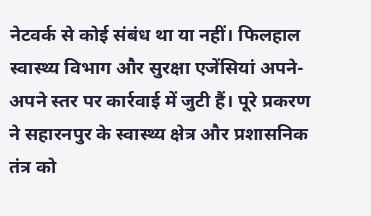नेटवर्क से कोई संबंध था या नहीं। फिलहाल स्वास्थ्य विभाग और सुरक्षा एजेंसियां अपने-अपने स्तर पर कार्रवाई में जुटी हैं। पूरे प्रकरण ने सहारनपुर के स्वास्थ्य क्षेत्र और प्रशासनिक तंत्र को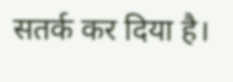सतर्क कर दिया है।